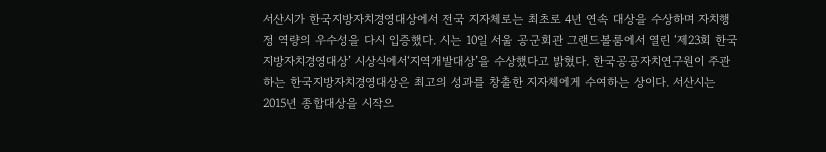서산시가 한국지방자치경영대상에서 전국 지자체로는 최초로 4년 연속 대상을 수상하며 자치행정 역량의 우수성을 다시 입증했다. 시는 10일 서울 공군회관 그랜드볼룸에서 열린 ‘제23회 한국지방자치경영대상’ 시상식에서‘지역개발대상’을 수상했다고 밝혔다. 한국공공자치연구원이 주관하는 한국지방자치경영대상은 최고의 성과를 창출한 지자체에게 수여하는 상이다. 서산시는 2015년 종합대상을 시작으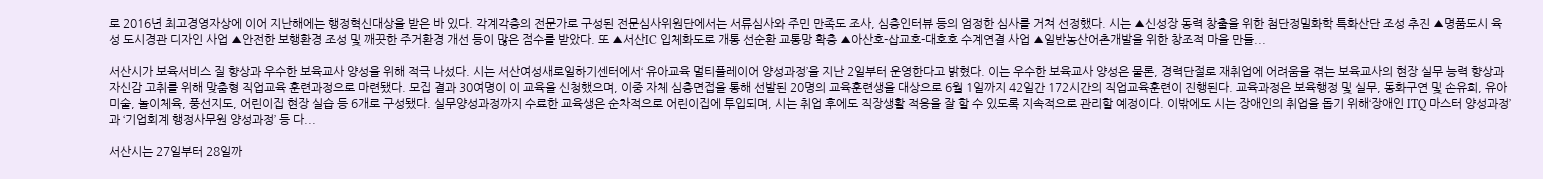로 2016년 최고경영자상에 이어 지난해에는 행정혁신대상을 받은 바 있다. 각계각층의 전문가로 구성된 전문심사위원단에서는 서류심사와 주민 만족도 조사, 심층인터뷰 등의 엄정한 심사를 거쳐 선정했다. 시는 ▲신성장 동력 창출을 위한 첨단정밀화학 특화산단 조성 추진 ▲명품도시 육성 도시경관 디자인 사업 ▲안전한 보행환경 조성 및 깨끗한 주거환경 개선 등이 많은 점수를 받았다. 또 ▲서산IC 입체화도로 개통 선순환 교통망 확충 ▲아산호-삽교호-대호호 수계연결 사업 ▲일반농산어촌개발을 위한 창조적 마을 만들...

서산시가 보육서비스 질 향상과 우수한 보육교사 양성을 위해 적극 나섰다. 시는 서산여성새로일하기센터에서‘ 유아교육 멀티플레이어 양성과정’을 지난 2일부터 운영한다고 밝혔다. 이는 우수한 보육교사 양성은 물론, 경력단절로 재취업에 어려움을 겪는 보육교사의 현장 실무 능력 향상과 자신감 고취를 위해 맞춤형 직업교육 훈련과정으로 마련됐다. 모집 결과 30여명이 이 교육을 신청했으며, 이중 자체 심층면접을 통해 선발된 20명의 교육훈련생을 대상으로 6월 1일까지 42일간 172시간의 직업교육훈련이 진행된다. 교육과정은 보육행정 및 실무, 동화구연 및 손유희, 유아미술, 놀이체육, 풍선지도, 어린이집 현장 실습 등 6개로 구성됐다. 실무양성과정까지 수료한 교육생은 순차적으로 어린이집에 투입되며, 시는 취업 후에도 직장생활 적응을 잘 할 수 있도록 지속적으로 관리할 예정이다. 이밖에도 시는 장애인의 취업을 돕기 위해‘장애인 ITQ 마스터 양성과정’과 ‘기업회계 행정사무원 양성과정’ 등 다...

서산시는 27일부터 28일까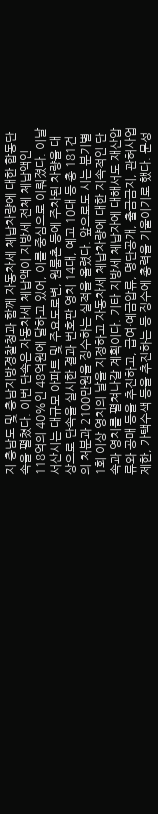지 충남도 및 충남지방경찰청과 함께 자동차세 체납차량에 대한 합동단속을 펼쳤다. 이번 단속은 자동차세 체납액이 지방세 전체 체납액인 118억의 40%인 48억원에 달하고 있어, 이를 중심으로 이뤄졌다. 이날 서산시는 대규모 아파트 및 주요도로변, 원룸촌 등에 주차된 차량을 대상으로 단속을 실시한 결과 번호판 영치 14대, 예고 10대 등 총 181건의 처분과 2100만원을 징수하는 실적을 올렸다. 앞으로도 시는 분기별 1회 이상 영치의 날을 지정하고 자동차세 체납차량에 대한 지속적인 단속과 영치를 펼쳐나갈 계획이다. 기타 지방세 체납자에 대해서도 재산압류와 공매 등을 추진하고, 급여·예금압류, 명단공개, 출금금지, 관허사업제한, 가택수색 등을 추진하는 등 징수에 총력을 기울이기로 했다. 문성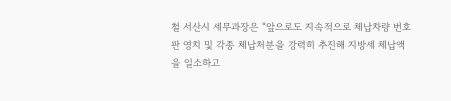철 서산시 세무과장은 “앞으로도 지속적으로 체납차량 번호판 영치 및 각종 체납처분을 강력히 추진해 지방세 체납액을 일소하고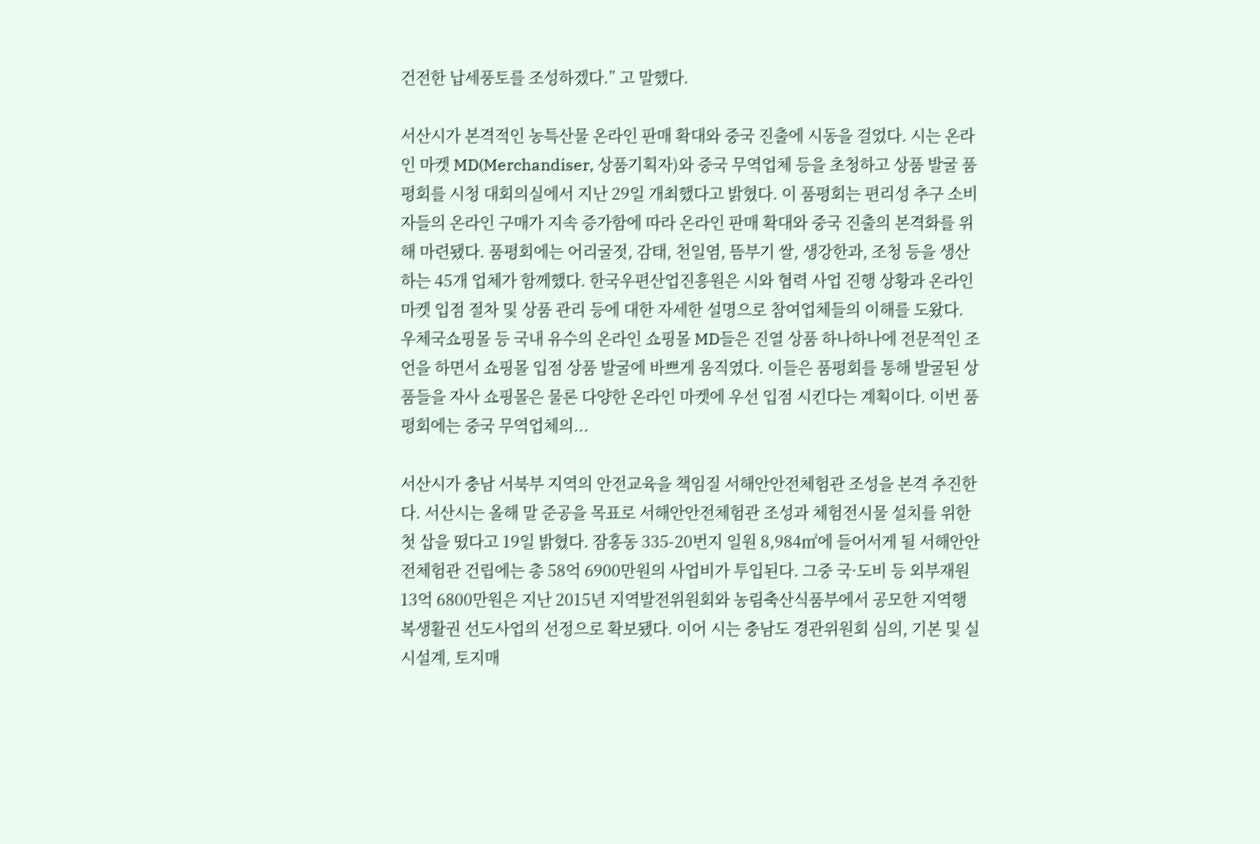건전한 납세풍토를 조성하겠다.” 고 말했다.

서산시가 본격적인 농특산물 온라인 판매 확대와 중국 진출에 시동을 걸었다. 시는 온라인 마켓 MD(Merchandiser, 상품기획자)와 중국 무역업체 등을 초청하고 상품 발굴 품평회를 시청 대회의실에서 지난 29일 개최했다고 밝혔다. 이 품평회는 편리성 추구 소비자들의 온라인 구매가 지속 증가함에 따라 온라인 판매 확대와 중국 진출의 본격화를 위해 마련됐다. 품평회에는 어리굴젓, 감태, 천일염, 뜸부기 쌀, 생강한과, 조청 등을 생산하는 45개 업체가 함께했다. 한국우편산업진흥원은 시와 협력 사업 진행 상황과 온라인 마켓 입점 절차 및 상품 관리 등에 대한 자세한 설명으로 참여업체들의 이해를 도왔다. 우체국쇼핑몰 등 국내 유수의 온라인 쇼핑몰 MD들은 진열 상품 하나하나에 전문적인 조언을 하면서 쇼핑몰 입점 상품 발굴에 바쁘게 움직였다. 이들은 품평회를 통해 발굴된 상품들을 자사 쇼핑몰은 물론 다양한 온라인 마켓에 우선 입점 시킨다는 계획이다. 이번 품평회에는 중국 무역업체의...

서산시가 충남 서북부 지역의 안전교육을 책임질 서해안안전체험관 조성을 본격 추진한다. 서산시는 올해 말 준공을 목표로 서해안안전체험관 조성과 체험전시물 설치를 위한 첫 삽을 떴다고 19일 밝혔다. 잠홍동 335-20번지 일원 8,984㎡에 들어서게 될 서해안안전체험관 건립에는 총 58억 6900만원의 사업비가 투입된다. 그중 국·도비 등 외부재원 13억 6800만원은 지난 2015년 지역발전위원회와 농림축산식품부에서 공모한 지역행복생활권 선도사업의 선정으로 확보됐다. 이어 시는 충남도 경관위원회 심의, 기본 및 실시설계, 토지매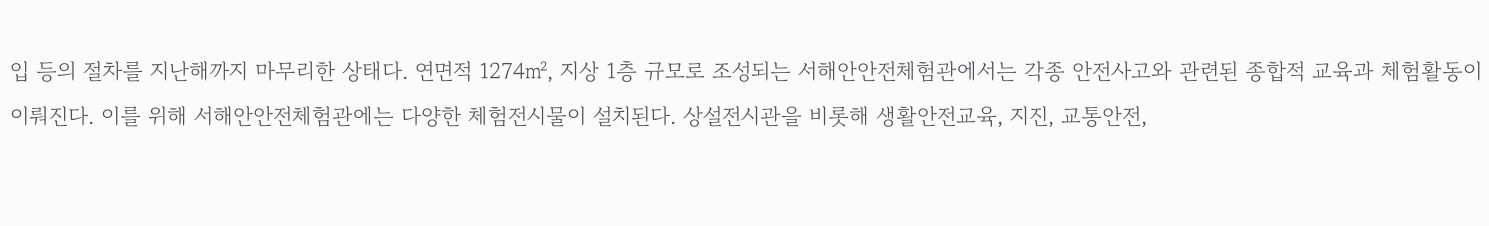입 등의 절차를 지난해까지 마무리한 상태다. 연면적 1274㎡, 지상 1층 규모로 조성되는 서해안안전체험관에서는 각종 안전사고와 관련된 종합적 교육과 체험활동이 이뤄진다. 이를 위해 서해안안전체험관에는 다양한 체험전시물이 설치된다. 상설전시관을 비롯해 생활안전교육, 지진, 교통안전,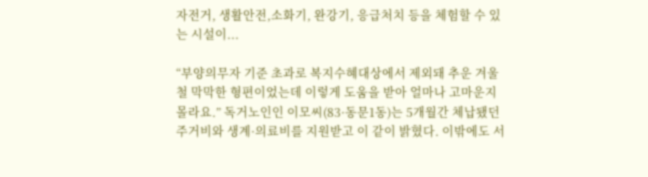자전거, 생활안전,소화기, 완강기, 응급처치 등을 체험할 수 있는 시설이...

“부양의무자 기준 초과로 복지수혜대상에서 제외돼 추운 겨울철 막막한 형편이었는데 이렇게 도움을 받아 얼마나 고마운지 몰라요.” 독거노인인 이모씨(83·동문1동)는 5개월간 체납됐던 주거비와 생계·의료비를 지원받고 이 같이 밝혔다. 이밖에도 서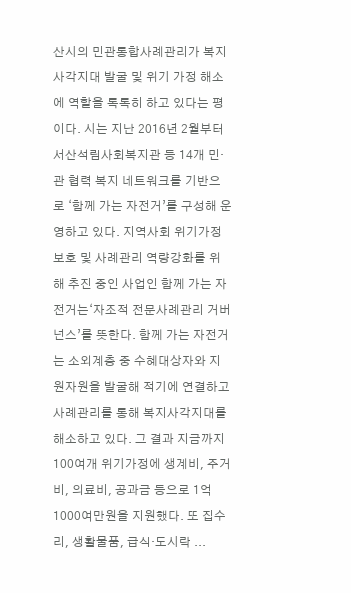산시의 민관통합사례관리가 복지사각지대 발굴 및 위기 가정 해소에 역할을 톡톡히 하고 있다는 평이다. 시는 지난 2016년 2월부터 서산석림사회복지관 등 14개 민·관 협력 복지 네트워크를 기반으로 ‘함께 가는 자전거’를 구성해 운영하고 있다. 지역사회 위기가정 보호 및 사례관리 역량강화를 위해 추진 중인 사업인 함께 가는 자전거는‘자조적 전문사례관리 거버넌스’를 뜻한다. 함께 가는 자전거는 소외계층 중 수혜대상자와 지원자원을 발굴해 적기에 연결하고 사례관리를 통해 복지사각지대를 해소하고 있다. 그 결과 지금까지 100여개 위기가정에 생계비, 주거비, 의료비, 공과금 등으로 1억 1000여만원을 지원했다. 또 집수리, 생활물품, 급식·도시락 ...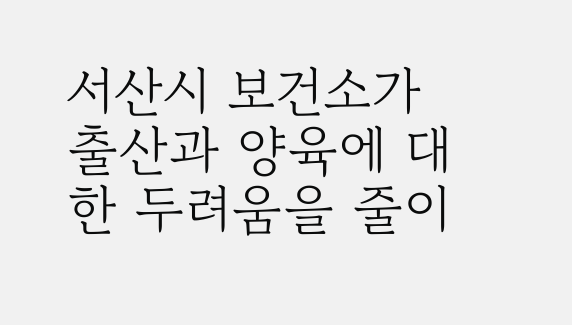서산시 보건소가 출산과 양육에 대한 두려움을 줄이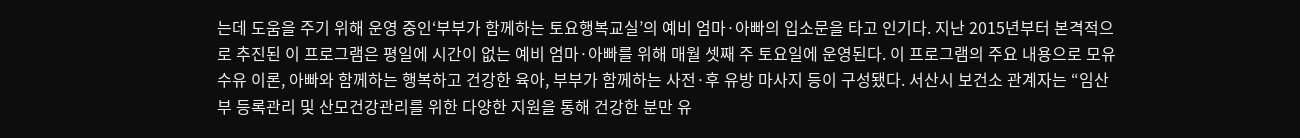는데 도움을 주기 위해 운영 중인‘부부가 함께하는 토요행복교실’의 예비 엄마·아빠의 입소문을 타고 인기다. 지난 2015년부터 본격적으로 추진된 이 프로그램은 평일에 시간이 없는 예비 엄마·아빠를 위해 매월 셋째 주 토요일에 운영된다. 이 프로그램의 주요 내용으로 모유수유 이론, 아빠와 함께하는 행복하고 건강한 육아, 부부가 함께하는 사전·후 유방 마사지 등이 구성됐다. 서산시 보건소 관계자는 “임산부 등록관리 및 산모건강관리를 위한 다양한 지원을 통해 건강한 분만 유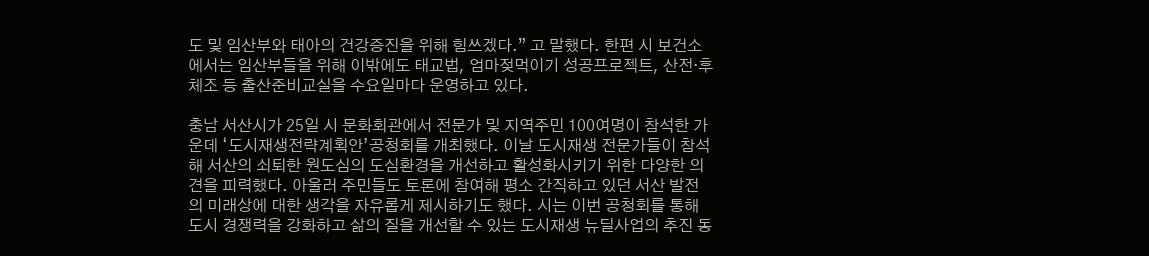도 및 임산부와 태아의 건강증진을 위해 힘쓰겠다.” 고 말했다. 한편 시 보건소에서는 임산부들을 위해 이밖에도 태교법, 엄마젖먹이기 성공프로젝트, 산전·후 체조 등 출산준비교실을 수요일마다 운영하고 있다.

충남 서산시가 25일 시 문화회관에서 전문가 및 지역주민 100여명이 참석한 가운데 ‘도시재생전략계획안’공청회를 개최했다. 이날 도시재생 전문가들이 참석해 서산의 쇠퇴한 원도심의 도심환경을 개선하고 활성화시키기 위한 다양한 의견을 피력했다. 아울러 주민들도 토론에 참여해 평소 간직하고 있던 서산 발전의 미래상에 대한 생각을 자유롭게 제시하기도 했다. 시는 이번 공청회를 통해 도시 경쟁력을 강화하고 삶의 질을 개선할 수 있는 도시재생 뉴딜사업의 추진 동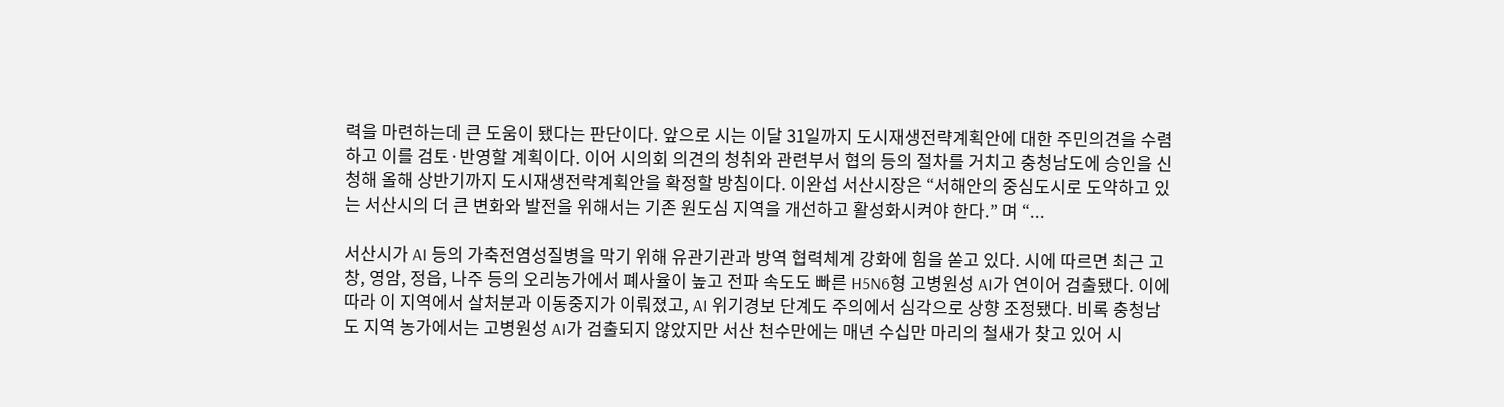력을 마련하는데 큰 도움이 됐다는 판단이다. 앞으로 시는 이달 31일까지 도시재생전략계획안에 대한 주민의견을 수렴하고 이를 검토·반영할 계획이다. 이어 시의회 의견의 청취와 관련부서 협의 등의 절차를 거치고 충청남도에 승인을 신청해 올해 상반기까지 도시재생전략계획안을 확정할 방침이다. 이완섭 서산시장은 “서해안의 중심도시로 도약하고 있는 서산시의 더 큰 변화와 발전을 위해서는 기존 원도심 지역을 개선하고 활성화시켜야 한다.” 며 “...

서산시가 AI 등의 가축전염성질병을 막기 위해 유관기관과 방역 협력체계 강화에 힘을 쏟고 있다. 시에 따르면 최근 고창, 영암, 정읍, 나주 등의 오리농가에서 폐사율이 높고 전파 속도도 빠른 H5N6형 고병원성 AI가 연이어 검출됐다. 이에 따라 이 지역에서 살처분과 이동중지가 이뤄졌고, AI 위기경보 단계도 주의에서 심각으로 상향 조정됐다. 비록 충청남도 지역 농가에서는 고병원성 AI가 검출되지 않았지만 서산 천수만에는 매년 수십만 마리의 철새가 찾고 있어 시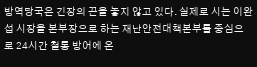방역당국은 긴장의 끈을 놓지 않고 있다. 실제로 시는 이완섭 시장을 본부장으로 하는 재난안전대책본부를 중심으로 24시간 철통 방어에 온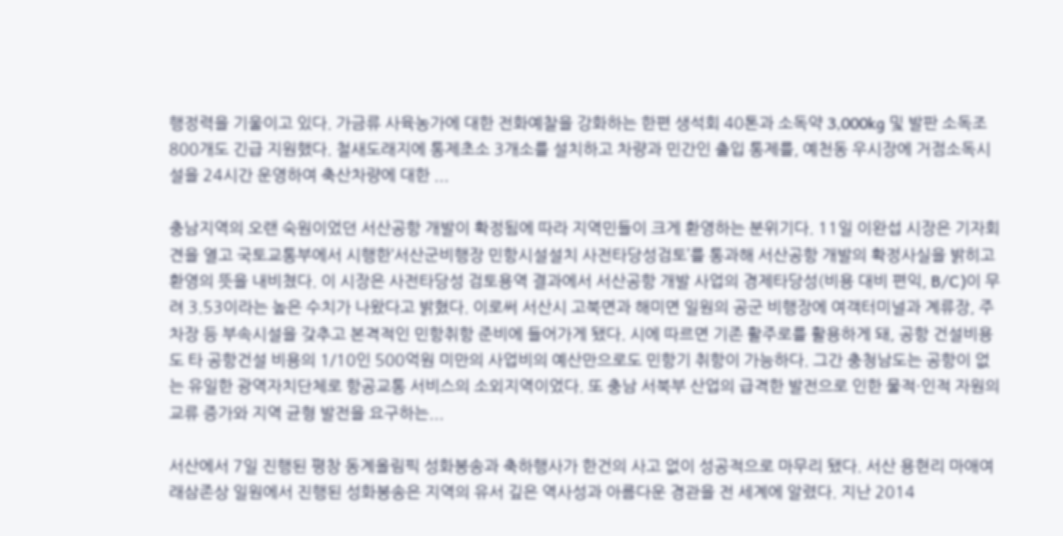행정력을 기울이고 있다. 가금류 사육농가에 대한 전화예찰을 강화하는 한편 생석회 40톤과 소독약 3,000kg 및 발판 소독조 800개도 긴급 지원했다. 철새도래지에 통제초소 3개소를 설치하고 차량과 민간인 출입 통제를, 예천동 우시장에 거점소독시설을 24시간 운영하여 축산차량에 대한 ...

충남지역의 오랜 숙원이었던 서산공항 개발이 확정됨에 따라 지역민들이 크게 환영하는 분위기다. 11일 이완섭 시장은 기자회견을 열고 국토교통부에서 시행한‘서산군비행장 민항시설설치 사전타당성검토’를 통과해 서산공항 개발의 확정사실을 밝히고 환영의 뜻을 내비쳤다. 이 시장은 사전타당성 검토용역 결과에서 서산공항 개발 사업의 경제타당성(비용 대비 편익, B/C)이 무려 3.53이라는 높은 수치가 나왔다고 밝혔다. 이로써 서산시 고북면과 해미면 일원의 공군 비행장에 여객터미널과 계류장, 주차장 등 부속시설을 갖추고 본격적인 민항취항 준비에 들어가게 됐다. 시에 따르면 기존 활주로를 활용하게 돼, 공항 건설비용도 타 공항건설 비용의 1/10인 500억원 미만의 사업비의 예산만으로도 민항기 취항이 가능하다. 그간 충청남도는 공항이 없는 유일한 광역자치단체로 항공교통 서비스의 소외지역이었다. 또 충남 서북부 산업의 급격한 발전으로 인한 물적·인적 자원의 교류 증가와 지역 균형 발전을 요구하는...

서산에서 7일 진행된 평창 동계올림픽 성화봉송과 축하행사가 한건의 사고 없이 성공적으로 마무리 됐다. 서산 용현리 마애여래삼존상 일원에서 진행된 성화봉송은 지역의 유서 깊은 역사성과 아름다운 경관을 전 세계에 알렸다. 지난 2014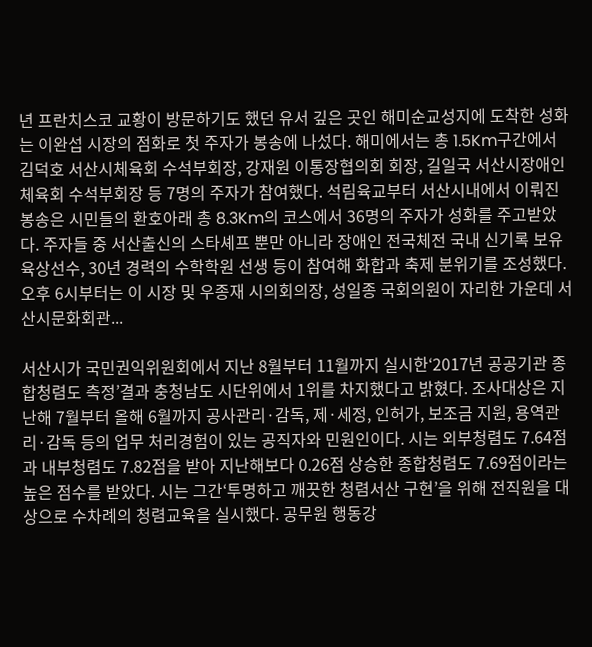년 프란치스코 교황이 방문하기도 했던 유서 깊은 곳인 해미순교성지에 도착한 성화는 이완섭 시장의 점화로 첫 주자가 봉송에 나섰다. 해미에서는 총 1.5Km구간에서 김덕호 서산시체육회 수석부회장, 강재원 이통장협의회 회장, 길일국 서산시장애인체육회 수석부회장 등 7명의 주자가 참여했다. 석림육교부터 서산시내에서 이뤄진 봉송은 시민들의 환호아래 총 8.3Km의 코스에서 36명의 주자가 성화를 주고받았다. 주자들 중 서산출신의 스타셰프 뿐만 아니라 장애인 전국체전 국내 신기록 보유 육상선수, 30년 경력의 수학학원 선생 등이 참여해 화합과 축제 분위기를 조성했다. 오후 6시부터는 이 시장 및 우종재 시의회의장, 성일종 국회의원이 자리한 가운데 서산시문화회관...

서산시가 국민권익위원회에서 지난 8월부터 11월까지 실시한‘2017년 공공기관 종합청렴도 측정’결과 충청남도 시단위에서 1위를 차지했다고 밝혔다. 조사대상은 지난해 7월부터 올해 6월까지 공사관리·감독, 제·세정, 인허가, 보조금 지원, 용역관리·감독 등의 업무 처리경험이 있는 공직자와 민원인이다. 시는 외부청렴도 7.64점과 내부청렴도 7.82점을 받아 지난해보다 0.26점 상승한 종합청렴도 7.69점이라는 높은 점수를 받았다. 시는 그간‘투명하고 깨끗한 청렴서산 구현’을 위해 전직원을 대상으로 수차례의 청렴교육을 실시했다. 공무원 행동강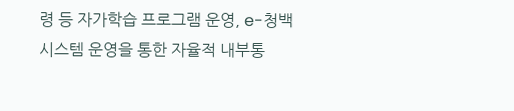령 등 자가학습 프로그램 운영, e-청백시스템 운영을 통한 자율적 내부통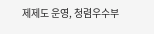제제도 운영, 청렴우수부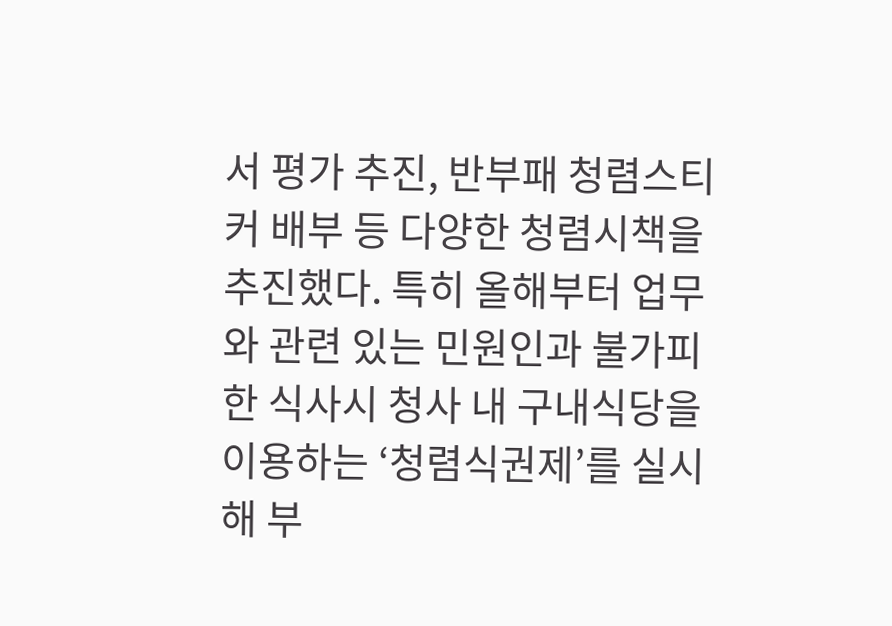서 평가 추진, 반부패 청렴스티커 배부 등 다양한 청렴시책을 추진했다. 특히 올해부터 업무와 관련 있는 민원인과 불가피한 식사시 청사 내 구내식당을 이용하는 ‘청렴식권제’를 실시해 부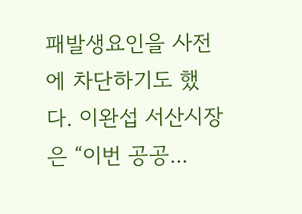패발생요인을 사전에 차단하기도 했다. 이완섭 서산시장은 “이번 공공...